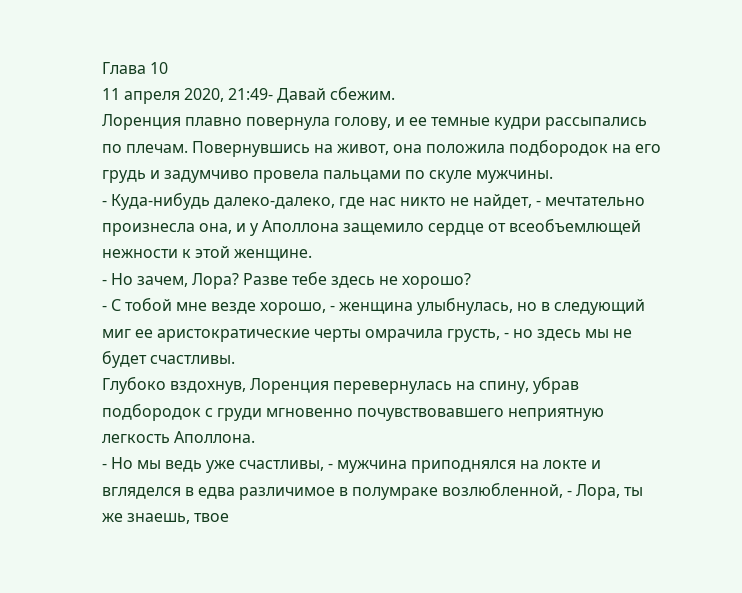Глава 10
11 апреля 2020, 21:49- Давай сбежим.
Лоренция плавно повернула голову, и ее темные кудри рассыпались по плечам. Повернувшись на живот, она положила подбородок на его грудь и задумчиво провела пальцами по скуле мужчины.
- Куда-нибудь далеко-далеко, где нас никто не найдет, - мечтательно произнесла она, и у Аполлона защемило сердце от всеобъемлющей нежности к этой женщине.
- Но зачем, Лора? Разве тебе здесь не хорошо?
- С тобой мне везде хорошо, - женщина улыбнулась, но в следующий миг ее аристократические черты омрачила грусть, - но здесь мы не будет счастливы.
Глубоко вздохнув, Лоренция перевернулась на спину, убрав подбородок с груди мгновенно почувствовавшего неприятную легкость Аполлона.
- Но мы ведь уже счастливы, - мужчина приподнялся на локте и вгляделся в едва различимое в полумраке возлюбленной, - Лора, ты же знаешь, твое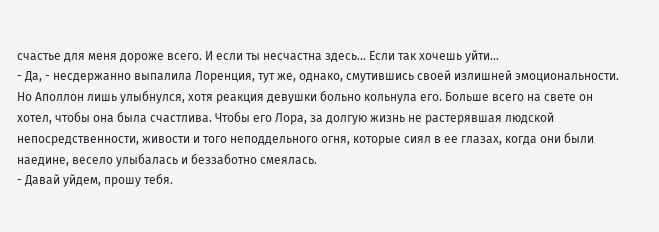счастье для меня дороже всего. И если ты несчастна здесь... Если так хочешь уйти...
- Да, - несдержанно выпалила Лоренция, тут же, однако, смутившись своей излишней эмоциональности.
Но Аполлон лишь улыбнулся, хотя реакция девушки больно кольнула его. Больше всего на свете он хотел, чтобы она была счастлива. Чтобы его Лора, за долгую жизнь не растерявшая людской непосредственности, живости и того неподдельного огня, которые сиял в ее глазах, когда они были наедине, весело улыбалась и беззаботно смеялась.
- Давай уйдем, прошу тебя.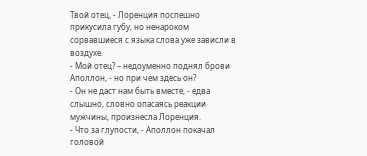Твой отец, - Лоренция поспешно прикусила губу, но ненароком сорвавшиеся с языка слова уже зависли в воздухе.
- Мой отец? – недоуменно поднял брови Аполлон, - но при чем здесь он?
- Он не даст нам быть вместе, - едва слышно, словно опасаясь реакции мужчины, произнесла Лоренция.
- Что за глупости, - Аполлон покачал головой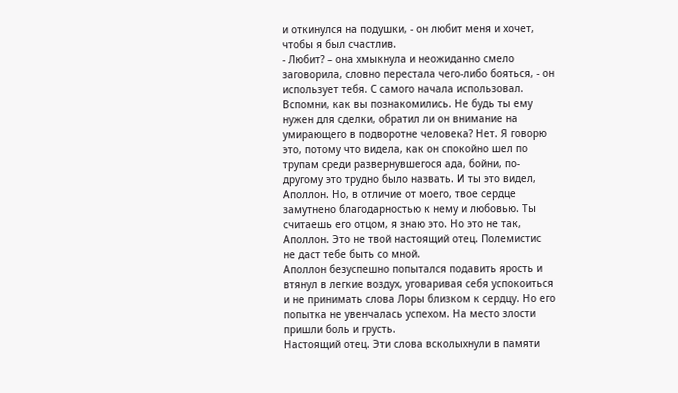и откинулся на подушки, - он любит меня и хочет, чтобы я был счастлив.
- Любит? – она хмыкнула и неожиданно смело заговорила, словно перестала чего-либо бояться, - он использует тебя. С самого начала использовал. Вспомни, как вы познакомились. Не будь ты ему нужен для сделки, обратил ли он внимание на умирающего в подворотне человека? Нет. Я говорю это, потому что видела, как он спокойно шел по трупам среди развернувшегося ада, бойни, по-другому это трудно было назвать. И ты это видел, Аполлон. Но, в отличие от моего, твое сердце замутнено благодарностью к нему и любовью. Ты считаешь его отцом, я знаю это. Но это не так, Аполлон. Это не твой настоящий отец. Полемистис не даст тебе быть со мной.
Аполлон безуспешно попытался подавить ярость и втянул в легкие воздух, уговаривая себя успокоиться и не принимать слова Лоры близком к сердцу. Но его попытка не увенчалась успехом. На место злости пришли боль и грусть.
Настоящий отец. Эти слова всколыхнули в памяти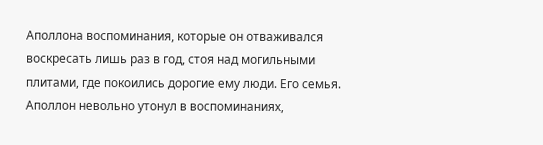Аполлона воспоминания, которые он отваживался воскресать лишь раз в год, стоя над могильными плитами, где покоились дорогие ему люди. Его семья.
Аполлон невольно утонул в воспоминаниях,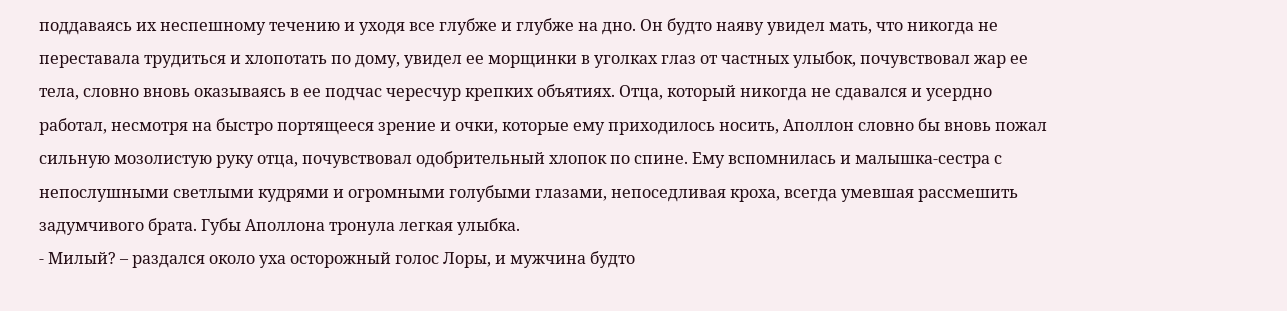поддаваясь их неспешному течению и уходя все глубже и глубже на дно. Он будто наяву увидел мать, что никогда не переставала трудиться и хлопотать по дому, увидел ее морщинки в уголках глаз от частных улыбок, почувствовал жар ее тела, словно вновь оказываясь в ее подчас чересчур крепких объятиях. Отца, который никогда не сдавался и усердно работал, несмотря на быстро портящееся зрение и очки, которые ему приходилось носить, Аполлон словно бы вновь пожал сильную мозолистую руку отца, почувствовал одобрительный хлопок по спине. Ему вспомнилась и малышка-сестра с непослушными светлыми кудрями и огромными голубыми глазами, непоседливая кроха, всегда умевшая рассмешить задумчивого брата. Губы Аполлона тронула легкая улыбка.
- Милый? – раздался около уха осторожный голос Лоры, и мужчина будто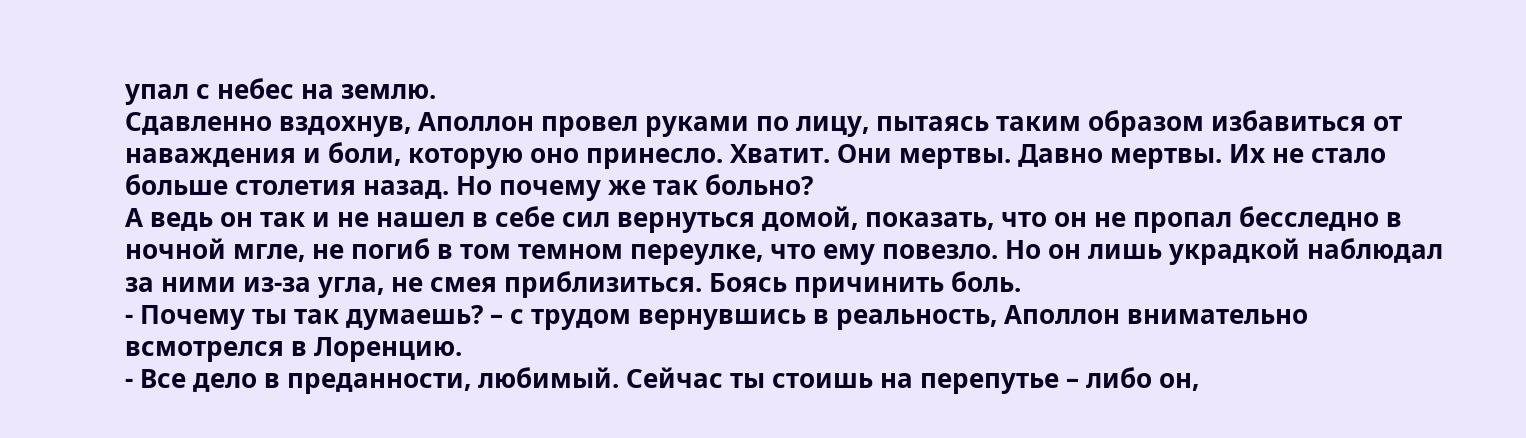упал с небес на землю.
Сдавленно вздохнув, Аполлон провел руками по лицу, пытаясь таким образом избавиться от наваждения и боли, которую оно принесло. Хватит. Они мертвы. Давно мертвы. Их не стало больше столетия назад. Но почему же так больно?
А ведь он так и не нашел в себе сил вернуться домой, показать, что он не пропал бесследно в ночной мгле, не погиб в том темном переулке, что ему повезло. Но он лишь украдкой наблюдал за ними из-за угла, не смея приблизиться. Боясь причинить боль.
- Почему ты так думаешь? – с трудом вернувшись в реальность, Аполлон внимательно всмотрелся в Лоренцию.
- Все дело в преданности, любимый. Сейчас ты стоишь на перепутье – либо он,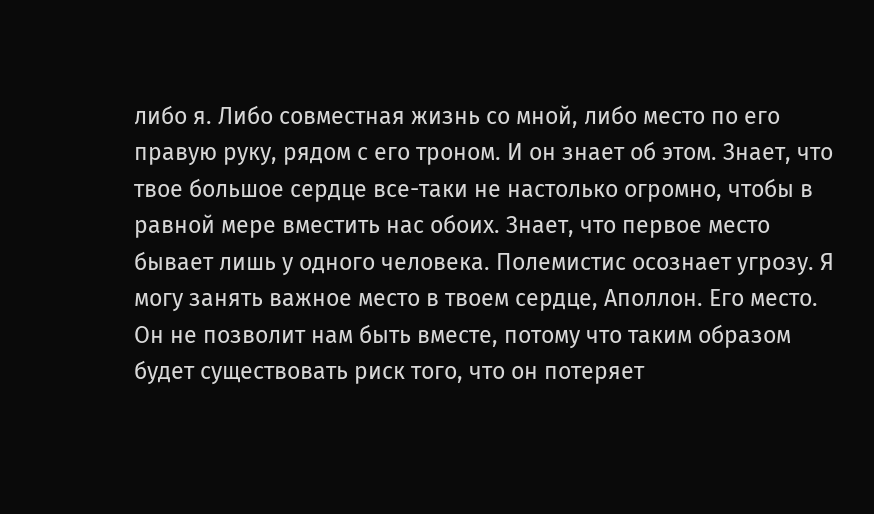либо я. Либо совместная жизнь со мной, либо место по его правую руку, рядом с его троном. И он знает об этом. Знает, что твое большое сердце все-таки не настолько огромно, чтобы в равной мере вместить нас обоих. Знает, что первое место бывает лишь у одного человека. Полемистис осознает угрозу. Я могу занять важное место в твоем сердце, Аполлон. Его место. Он не позволит нам быть вместе, потому что таким образом будет существовать риск того, что он потеряет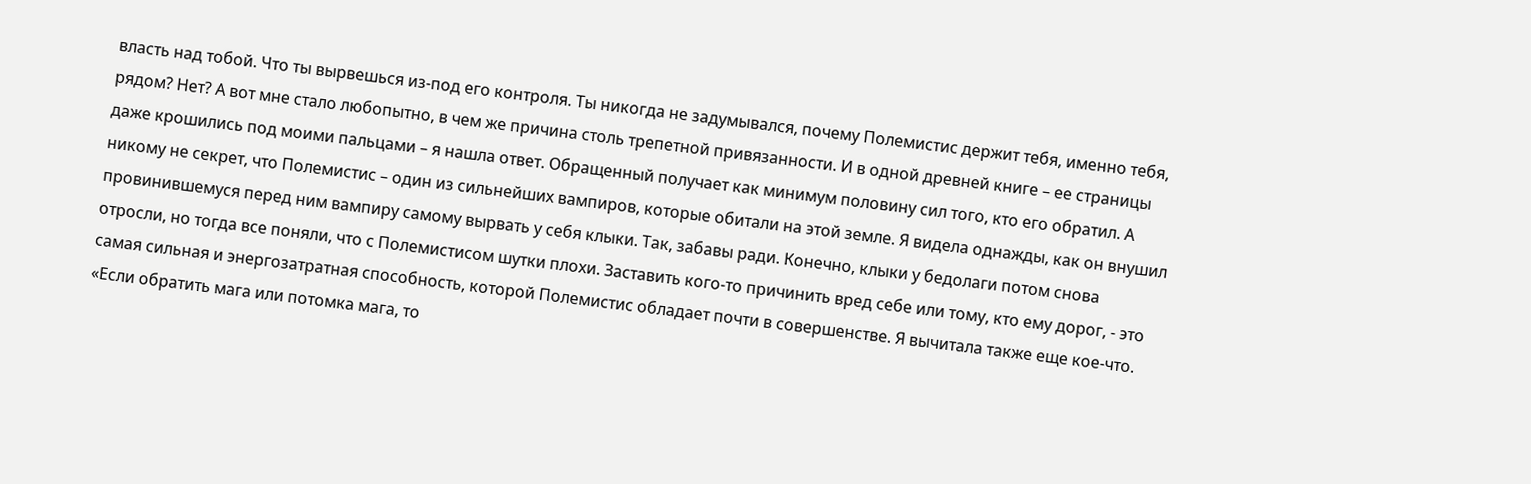власть над тобой. Что ты вырвешься из-под его контроля. Ты никогда не задумывался, почему Полемистис держит тебя, именно тебя, рядом? Нет? А вот мне стало любопытно, в чем же причина столь трепетной привязанности. И в одной древней книге – ее страницы даже крошились под моими пальцами – я нашла ответ. Обращенный получает как минимум половину сил того, кто его обратил. А никому не секрет, что Полемистис – один из сильнейших вампиров, которые обитали на этой земле. Я видела однажды, как он внушил провинившемуся перед ним вампиру самому вырвать у себя клыки. Так, забавы ради. Конечно, клыки у бедолаги потом снова отросли, но тогда все поняли, что с Полемистисом шутки плохи. Заставить кого-то причинить вред себе или тому, кто ему дорог, - это самая сильная и энергозатратная способность, которой Полемистис обладает почти в совершенстве. Я вычитала также еще кое-что. «Если обратить мага или потомка мага, то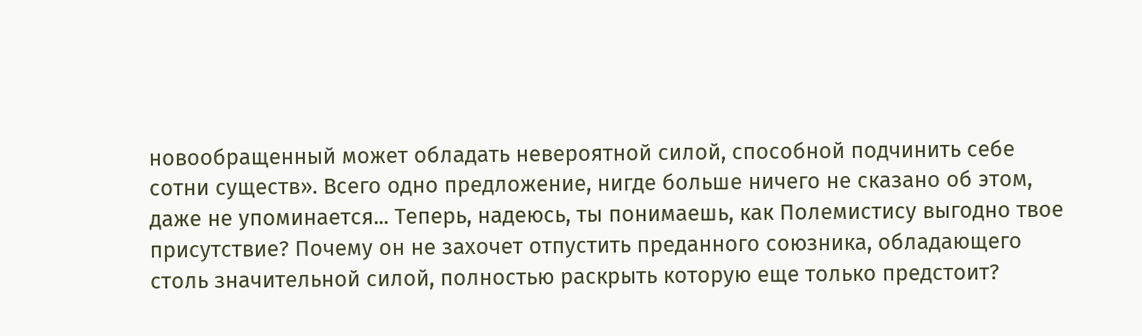новообращенный может обладать невероятной силой, способной подчинить себе сотни существ». Всего одно предложение, нигде больше ничего не сказано об этом, даже не упоминается... Теперь, надеюсь, ты понимаешь, как Полемистису выгодно твое присутствие? Почему он не захочет отпустить преданного союзника, обладающего столь значительной силой, полностью раскрыть которую еще только предстоит?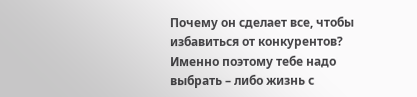Почему он сделает все, чтобы избавиться от конкурентов? Именно поэтому тебе надо выбрать – либо жизнь с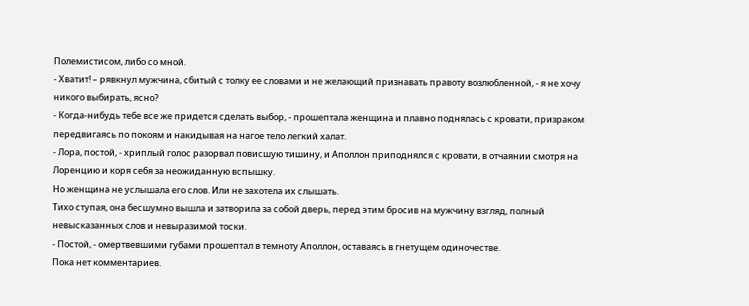Полемистисом, либо со мной.
- Хватит! – рявкнул мужчина, сбитый с толку ее словами и не желающий признавать правоту возлюбленной, - я не хочу никого выбирать, ясно?
- Когда-нибудь тебе все же придется сделать выбор, - прошептала женщина и плавно поднялась с кровати, призраком передвигаясь по покоям и накидывая на нагое тело легкий халат.
- Лора, постой, - хриплый голос разорвал повисшую тишину, и Аполлон приподнялся с кровати, в отчаянии смотря на Лоренцию и коря себя за неожиданную вспышку.
Но женщина не услышала его слов. Или не захотела их слышать.
Тихо ступая, она бесшумно вышла и затворила за собой дверь, перед этим бросив на мужчину взгляд, полный невысказанных слов и невыразимой тоски.
- Постой, - омертвевшими губами прошептал в темноту Аполлон, оставаясь в гнетущем одиночестве.
Пока нет комментариев.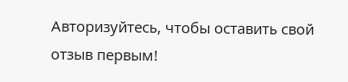Авторизуйтесь, чтобы оставить свой отзыв первым!